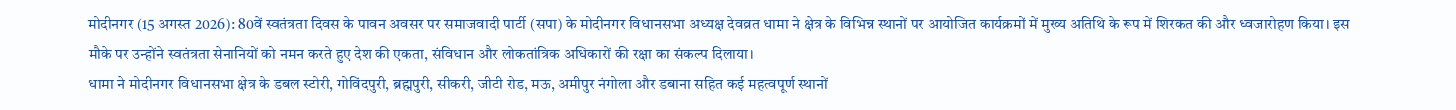मोदीनगर (15 अगस्त 2026): 80वें स्वतंत्रता दिवस के पावन अवसर पर समाजवादी पार्टी (सपा) के मोदीनगर विधानसभा अध्यक्ष देवव्रत धामा ने क्षेत्र के विभिन्न स्थानों पर आयोजित कार्यक्रमों में मुख्य अतिथि के रूप में शिरकत की और ध्वजारोहण किया। इस मौके पर उन्होंने स्वतंत्रता सेनानियों को नमन करते हुए देश की एकता, संविधान और लोकतांत्रिक अधिकारों की रक्षा का संकल्प दिलाया।
धामा ने मोदीनगर विधानसभा क्षेत्र के डबल स्टोरी, गोविंदपुरी, ब्रह्मपुरी, सीकरी, जीटी रोड, मऊ, अमीपुर नंगोला और डबाना सहित कई महत्वपूर्ण स्थानों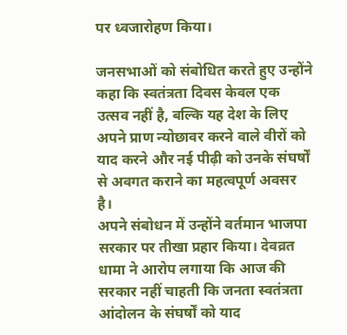पर ध्वजारोहण किया।

जनसभाओं को संबोधित करते हुए उन्होंने कहा कि स्वतंत्रता दिवस केवल एक उत्सव नहीं है, बल्कि यह देश के लिए अपने प्राण न्योछावर करने वाले वीरों को याद करने और नई पीढ़ी को उनके संघर्षों से अवगत कराने का महत्वपूर्ण अवसर है।
अपने संबोधन में उन्होंने वर्तमान भाजपा सरकार पर तीखा प्रहार किया। देवव्रत धामा ने आरोप लगाया कि आज की सरकार नहीं चाहती कि जनता स्वतंत्रता आंदोलन के संघर्षों को याद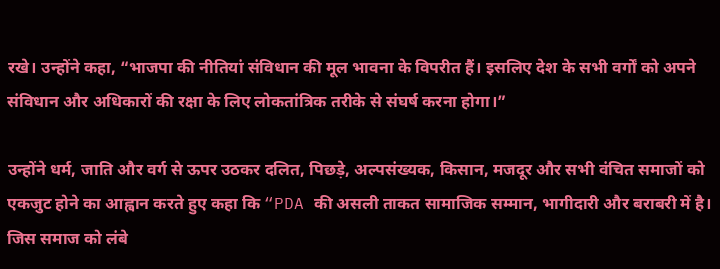रखे। उन्होंने कहा, “भाजपा की नीतियां संविधान की मूल भावना के विपरीत हैं। इसलिए देश के सभी वर्गों को अपने संविधान और अधिकारों की रक्षा के लिए लोकतांत्रिक तरीके से संघर्ष करना होगा।”

उन्होंने धर्म, जाति और वर्ग से ऊपर उठकर दलित, पिछड़े, अल्पसंख्यक, किसान, मजदूर और सभी वंचित समाजों को एकजुट होने का आह्वान करते हुए कहा कि “PDA की असली ताकत सामाजिक सम्मान, भागीदारी और बराबरी में है। जिस समाज को लंबे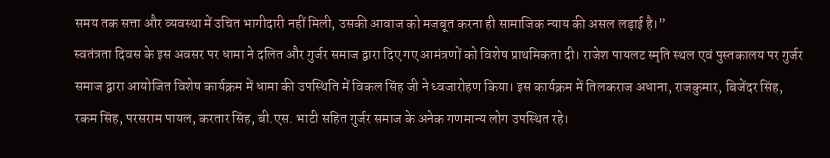समय तक सत्ता और व्यवस्था में उचित भागीदारी नहीं मिली, उसकी आवाज को मजबूत करना ही सामाजिक न्याय की असल लड़ाई है।”
स्वतंत्रता दिवस के इस अवसर पर धामा ने दलित और गुर्जर समाज द्वारा दिए गए आमंत्रणों को विशेष प्राथमिकता दी। राजेश पायलट स्मृति स्थल एवं पुस्तकालय पर गुर्जर समाज द्वारा आयोजित विशेष कार्यक्रम में धामा की उपस्थिति में विकल सिंह जी ने ध्वजारोहण किया। इस कार्यक्रम में तिलकराज अधाना, राजकुमार, बिजेंदर सिंह, रकम सिंह, परसराम पायल, करतार सिंह, बी.एस. भाटी सहित गुर्जर समाज के अनेक गणमान्य लोग उपस्थित रहे।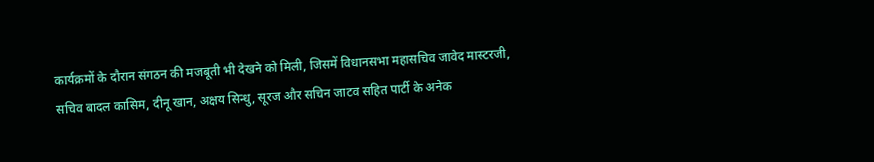कार्यक्रमों के दौरान संगठन की मजबूती भी देखने को मिली, जिसमें विधानसभा महासचिव जावेद मास्टरजी, सचिव बादल कासिम, दीनू खान, अक्षय सिन्धु, सूरज और सचिन जाटव सहित पार्टी के अनेक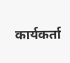कार्यकर्ता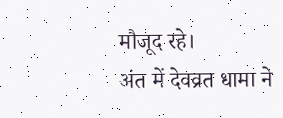मौजूद रहे।
अंत में देवव्रत धामा ने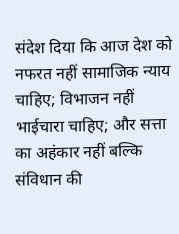संदेश दिया कि आज देश को नफरत नहीं सामाजिक न्याय चाहिए; विभाजन नहीं भाईचारा चाहिए; और सत्ता का अहंकार नहीं बल्कि संविधान की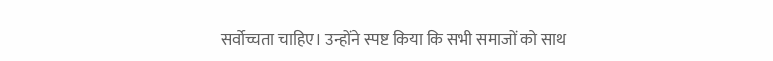सर्वोच्चता चाहिए। उन्होंने स्पष्ट किया कि सभी समाजों को साथ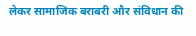लेकर सामाजिक बराबरी और संविधान की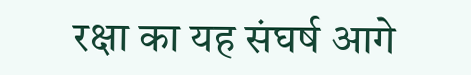रक्षा का यह संघर्ष आगे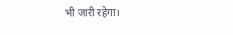भी जारी रहेगा।